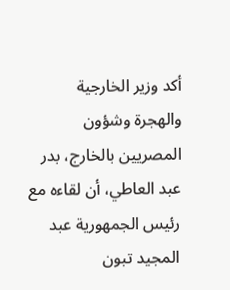أكد وزير الخارجية والهجرة وشؤون المصريين بالخارج، بدر عبد العاطي، أن لقاءه مع رئيس الجمهورية عبد المجيد تبون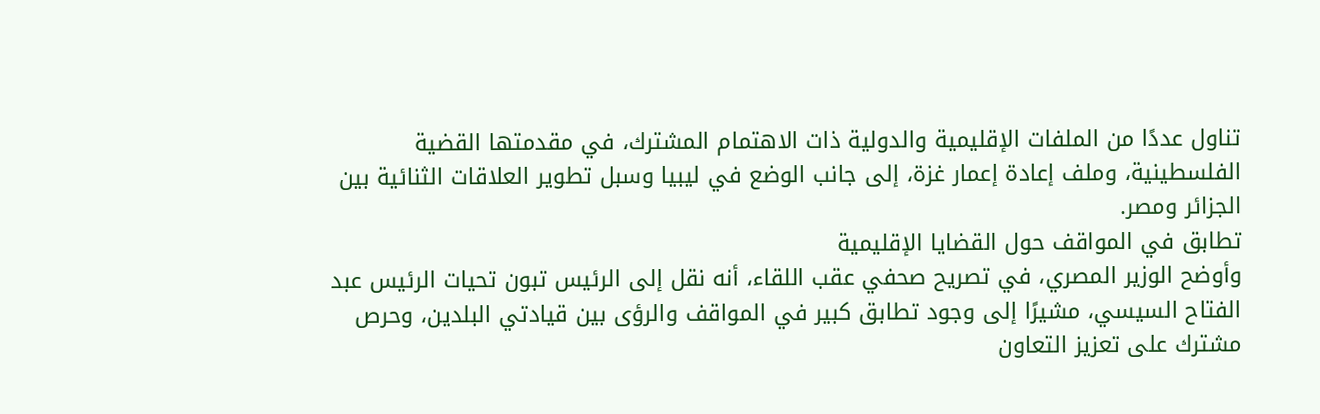تناول عددًا من الملفات الإقليمية والدولية ذات الاهتمام المشترك، في مقدمتها القضية الفلسطينية، وملف إعادة إعمار غزة، إلى جانب الوضع في ليبيا وسبل تطوير العلاقات الثنائية بين الجزائر ومصر.
تطابق في المواقف حول القضايا الإقليمية
وأوضح الوزير المصري، في تصريح صحفي عقب اللقاء، أنه نقل إلى الرئيس تبون تحيات الرئيس عبد الفتاح السيسي، مشيرًا إلى وجود تطابق كبير في المواقف والرؤى بين قيادتي البلدين، وحرص مشترك على تعزيز التعاون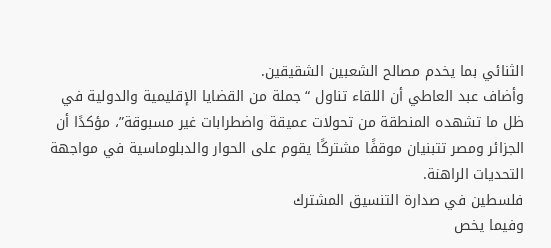الثنائي بما يخدم مصالح الشعبين الشقيقين.
وأضاف عبد العاطي أن اللقاء تناول “جملة من القضايا الإقليمية والدولية في ظل ما تشهده المنطقة من تحولات عميقة واضطرابات غير مسبوقة”، مؤكدًا أن الجزائر ومصر تتبنيان موقفًا مشتركًا يقوم على الحوار والدبلوماسية في مواجهة التحديات الراهنة.
فلسطين في صدارة التنسيق المشترك
وفيما يخص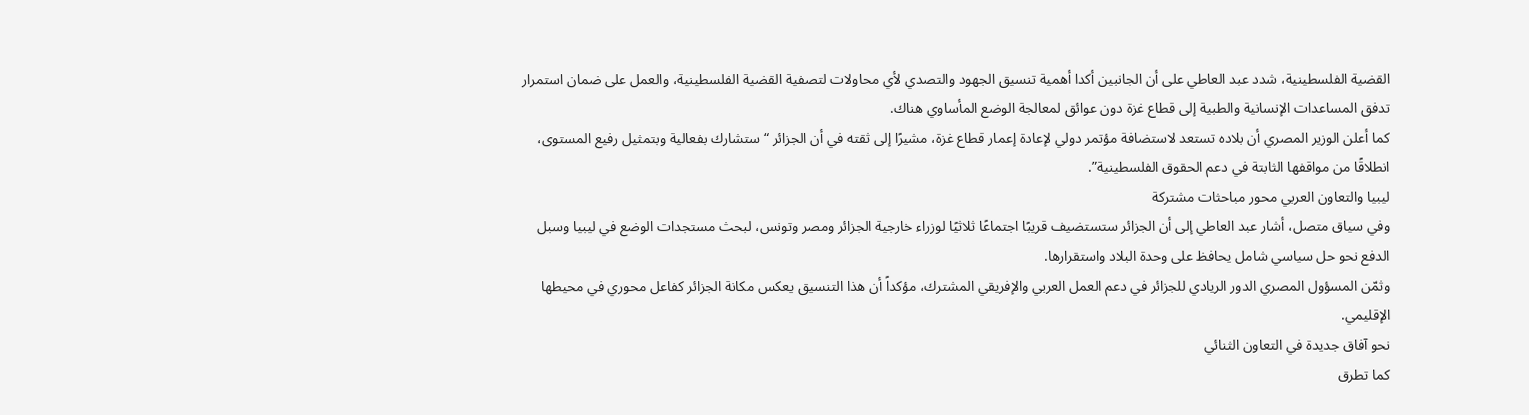القضية الفلسطينية، شدد عبد العاطي على أن الجانبين أكدا أهمية تنسيق الجهود والتصدي لأي محاولات لتصفية القضية الفلسطينية، والعمل على ضمان استمرار تدفق المساعدات الإنسانية والطبية إلى قطاع غزة دون عوائق لمعالجة الوضع المأساوي هناك.
كما أعلن الوزير المصري أن بلاده تستعد لاستضافة مؤتمر دولي لإعادة إعمار قطاع غزة، مشيرًا إلى ثقته في أن الجزائر “ستشارك بفعالية وبتمثيل رفيع المستوى، انطلاقًا من مواقفها الثابتة في دعم الحقوق الفلسطينية”.
ليبيا والتعاون العربي محور مباحثات مشتركة
وفي سياق متصل، أشار عبد العاطي إلى أن الجزائر ستستضيف قريبًا اجتماعًا ثلاثيًا لوزراء خارجية الجزائر ومصر وتونس، لبحث مستجدات الوضع في ليبيا وسبل الدفع نحو حل سياسي شامل يحافظ على وحدة البلاد واستقرارها.
وثمّن المسؤول المصري الدور الريادي للجزائر في دعم العمل العربي والإفريقي المشترك، مؤكداً أن هذا التنسيق يعكس مكانة الجزائر كفاعل محوري في محيطها الإقليمي.
نحو آفاق جديدة في التعاون الثنائي
كما تطرق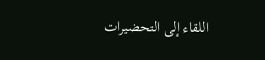اللقاء إلى التحضيرات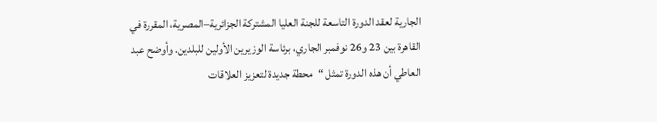الجارية لعقد الدورة التاسعة للجنة العليا المشتركة الجزائرية–المصرية، المقررة في القاهرة بين 23 و26 نوفمبر الجاري، برئاسة الوزيرين الأولين للبلدين. وأوضح عبد العاطي أن هذه الدورة تمثل “محطة جديدة لتعزيز العلاقات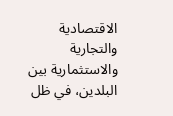الاقتصادية والتجارية والاستثمارية بين البلدين، في ظل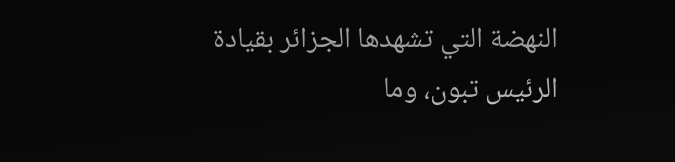النهضة التي تشهدها الجزائر بقيادة الرئيس تبون، وما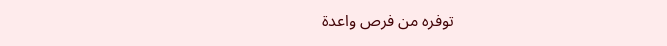توفره من فرص واعدة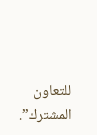للتعاون المشترك”.